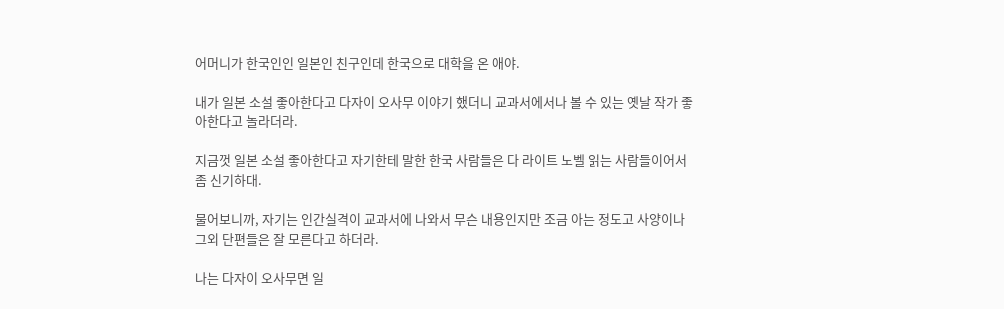어머니가 한국인인 일본인 친구인데 한국으로 대학을 온 애야.

내가 일본 소설 좋아한다고 다자이 오사무 이야기 했더니 교과서에서나 볼 수 있는 옛날 작가 좋아한다고 놀라더라.

지금껏 일본 소설 좋아한다고 자기한테 말한 한국 사람들은 다 라이트 노벨 읽는 사람들이어서 좀 신기하대.

물어보니까, 자기는 인간실격이 교과서에 나와서 무슨 내용인지만 조금 아는 정도고 사양이나 그외 단편들은 잘 모른다고 하더라.

나는 다자이 오사무면 일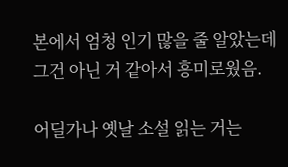본에서 엄청 인기 많을 줄 알았는데 그건 아닌 거 같아서 흥미로웠음.

어딜가나 옛날 소설 읽는 거는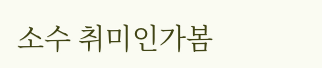소수 취미인가봄